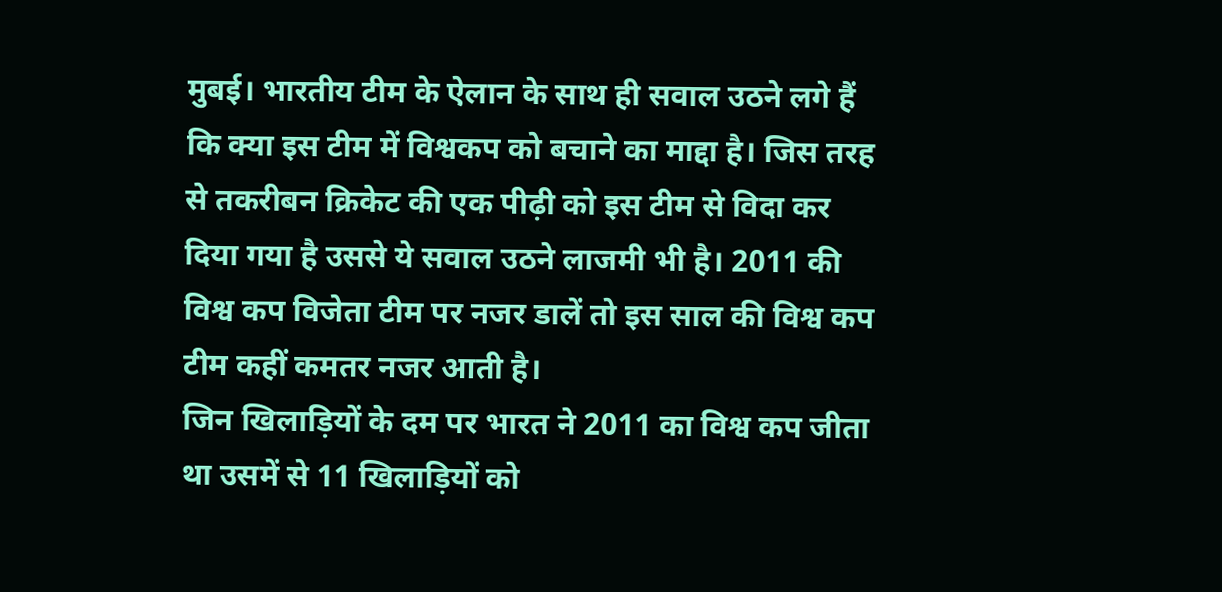मुबई। भारतीय टीम के ऐलान के साथ ही सवाल उठने लगे हैं कि क्या इस टीम में विश्वकप को बचाने का माद्दा है। जिस तरह से तकरीबन क्रिकेट की एक पीढ़ी को इस टीम से विदा कर दिया गया है उससे ये सवाल उठने लाजमी भी है। 2011 की विश्व कप विजेता टीम पर नजर डालें तो इस साल की विश्व कप टीम कहीं कमतर नजर आती है।
जिन खिलाड़ियों के दम पर भारत ने 2011 का विश्व कप जीता था उसमें से 11 खिलाड़ियों को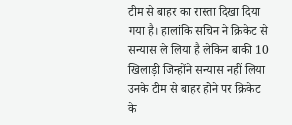टीम से बाहर का रास्ता दिखा दिया गया है। हालांकि सचिन ने क्रिकेट से सन्यास ले लिया है लेकिन बाकी 10 खिलाड़ी जिन्होंने सन्यास नहीं लिया उनके टीम से बाहर होने पर क्रिकेट के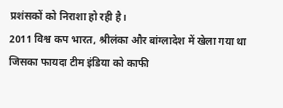प्रशंसकों को निराशा हो रही है।
2011 विश्व कप भारत, श्रीलंका और बांग्लादेश में खेला गया था जिसका फायदा टीम इंडिया को काफी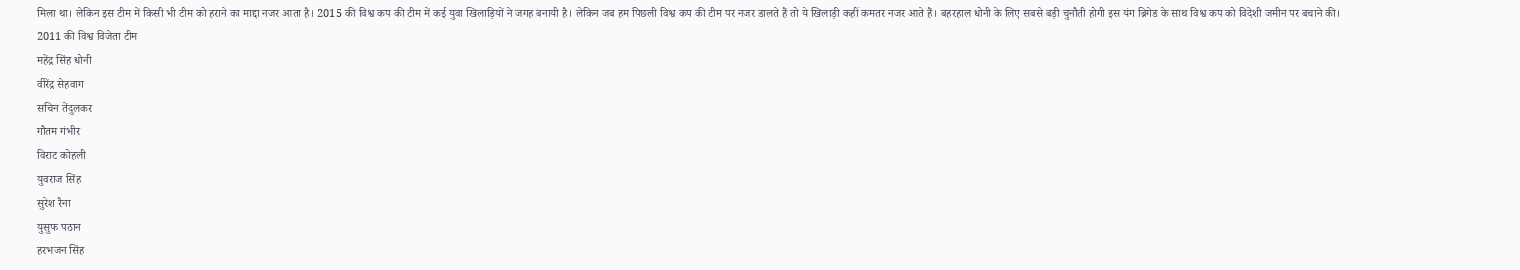मिला था। लेकिन इस टीम में किसी भी टीम को हराने का माद्दा नजर आता है। 2015 की विश्व कप की टीम में कई युवा खिलाड़ियों ने जगह बनायी है। लेकिन जब हम पिछली विश्व कप की टीम पर नजर डालते हैं तो ये खिलाड़ी कहीं कमतर नजर आते हैं। बहरहाल धोनी के लिए सबसे बड़ी चुनौती होगी इस यंग ब्रिगेड के साथ विश्व कप को विदेशी जमीन पर बचाने की।
2011 की विश्व विजेता टीम
महेंद्र सिंह धोनी
वीरेंद्र सेहवाग
सचिन तेंदुलकर
गौतम गंभीर
विराट कोहली
युवराज सिंह
सुरेश रैना
युसुफ पठान
हरभजन सिंह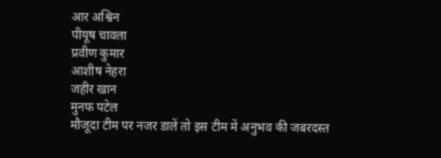आर अश्विन
पीयूष चावला
प्रवीण कुमार
आशीष नेहरा
जहीर खान
मुनफ पटेल
मौजूदा टीम पर नजर डालें तो इस टीम में अनुभव की जबरदस्त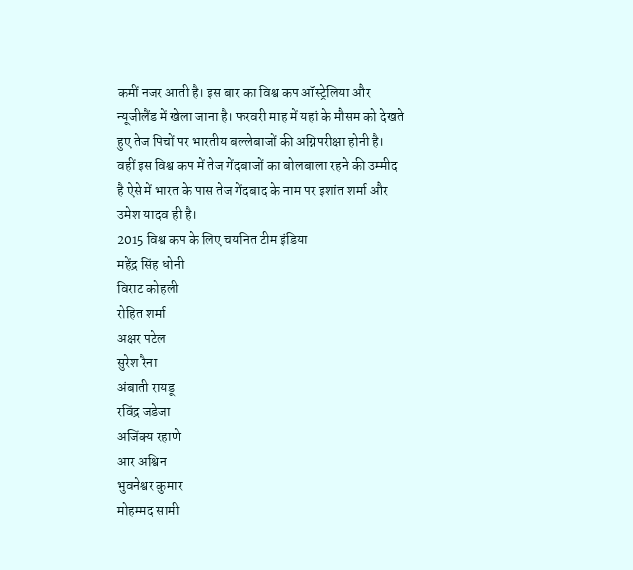कमीं नजर आती है। इस बार का विश्व कप ऑस्ट्रेलिया और न्यूजीलैंड में खेला जाना है। फरवरी माह में यहां के मौसम को देखते हुए तेज पिचों पर भारतीय बल्लेबाजों की अग्निपरीक्षा होनी है। वहीं इस विश्व कप में तेज गेंदबाजों का बोलबाला रहने की उम्मीद है ऐसे में भारत के पास तेज गेंदबाद के नाम पर इशांत शर्मा और उमेश यादव ही है।
2015 विश्व कप के लिए चयनित टीम इंडिया
महेंद्र सिंह धोनी
विराट कोहली
रोहित शर्मा
अक्षर पटेल
सुरेश रैना
अंबाती रायडू
रविंद्र जडेजा
अजिंक्य रहाणे
आर अश्विन
भुवनेश्वर कुमार
मोहम्मद सामी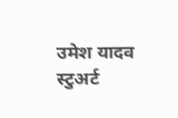उमेश यादव
स्टुअर्ट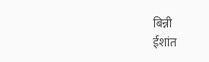बिन्नी
ईशांत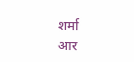शर्मा
आर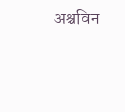अश्चविन